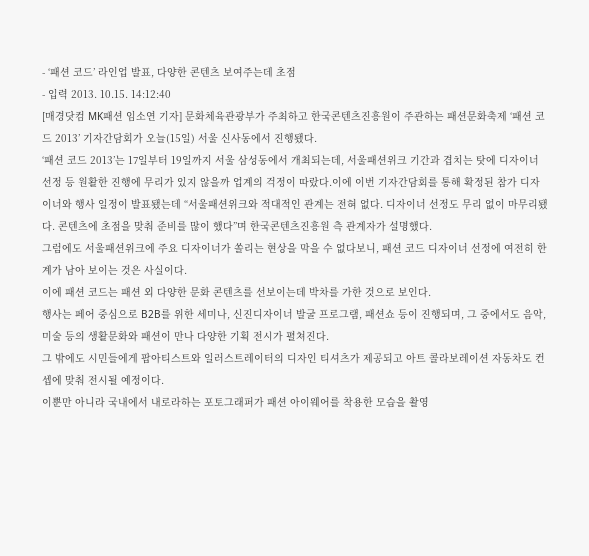- ‘패션 코드’ 라인업 발표, 다양한 콘텐츠 보여주는데 초점
- 입력 2013. 10.15. 14:12:40
[매경닷컴 MK패션 임소연 기자] 문화체육관광부가 주최하고 한국콘텐츠진흥원이 주관하는 패션문화축제 ‘패션 코드 2013’ 기자간담회가 오늘(15일) 서울 신사동에서 진행됐다.
‘패션 코드 2013’는 17일부터 19일까지 서울 삼성동에서 개최되는데, 서울패션위크 기간과 겹치는 탓에 디자이너 선정 등 원활한 진행에 무리가 있지 않을까 업계의 걱정이 따랐다.이에 이번 기자간담회를 통해 확정된 참가 디자이너와 행사 일정이 발표됐는데 “서울패션위크와 적대적인 관계는 전혀 없다. 디자이너 선정도 무리 없이 마무리됐다. 콘텐츠에 초점을 맞춰 준비를 많이 했다”며 한국콘텐츠진흥원 측 관계자가 설명했다.
그럼에도 서울패션위크에 주요 디자이너가 쏠리는 현상을 막을 수 없다보니, 패션 코드 디자이너 선정에 여전히 한계가 남아 보이는 것은 사실이다.
이에 패션 코드는 패션 외 다양한 문화 콘텐츠를 선보이는데 박차를 가한 것으로 보인다.
행사는 페어 중심으로 B2B를 위한 세미나, 신진디자이너 발굴 프로그램, 패션쇼 등이 진행되며, 그 중에서도 음악, 미술 등의 생활문화와 패션이 만나 다양한 기획 전시가 펼쳐진다.
그 밖에도 시민들에게 팝아티스트와 일러스트레이터의 디자인 티셔츠가 제공되고 아트 콜라보레이션 자동차도 컨셉에 맞춰 전시될 예정이다.
이뿐만 아니라 국내에서 내로라하는 포토그래퍼가 패션 아이웨어를 착용한 모습을 촬영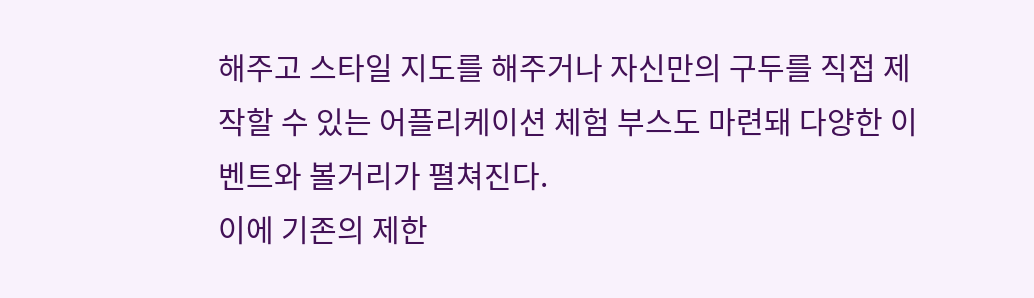해주고 스타일 지도를 해주거나 자신만의 구두를 직접 제작할 수 있는 어플리케이션 체험 부스도 마련돼 다양한 이벤트와 볼거리가 펼쳐진다.
이에 기존의 제한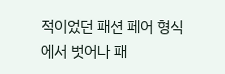적이었던 패션 페어 형식에서 벗어나 패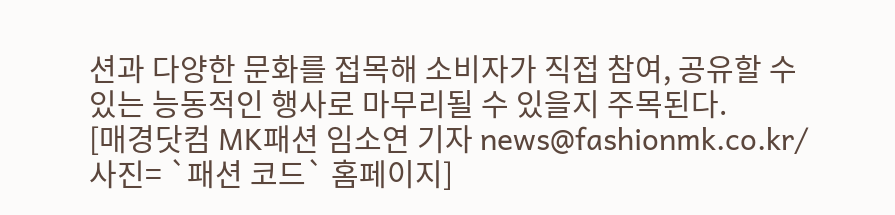션과 다양한 문화를 접목해 소비자가 직접 참여, 공유할 수 있는 능동적인 행사로 마무리될 수 있을지 주목된다.
[매경닷컴 MK패션 임소연 기자 news@fashionmk.co.kr/사진= `패션 코드` 홈페이지]